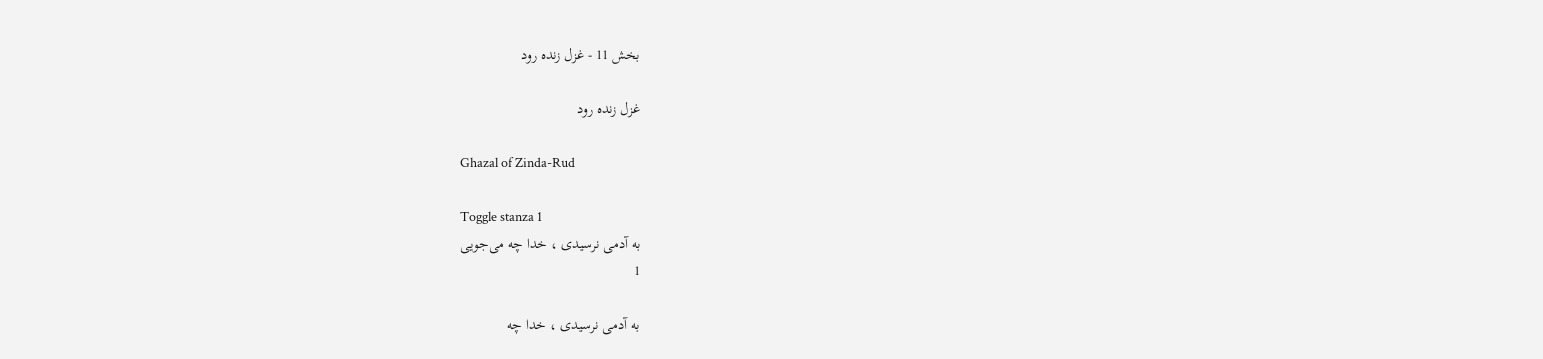بخش 11 - غزل زنده رود

غزل زندہ رود

Ghazal of Zinda-Rud

Toggle stanza 1
به آدمی نرسیدی ، خدا چه می‌جویی
1

به آدمی نرسیدی ، خدا چه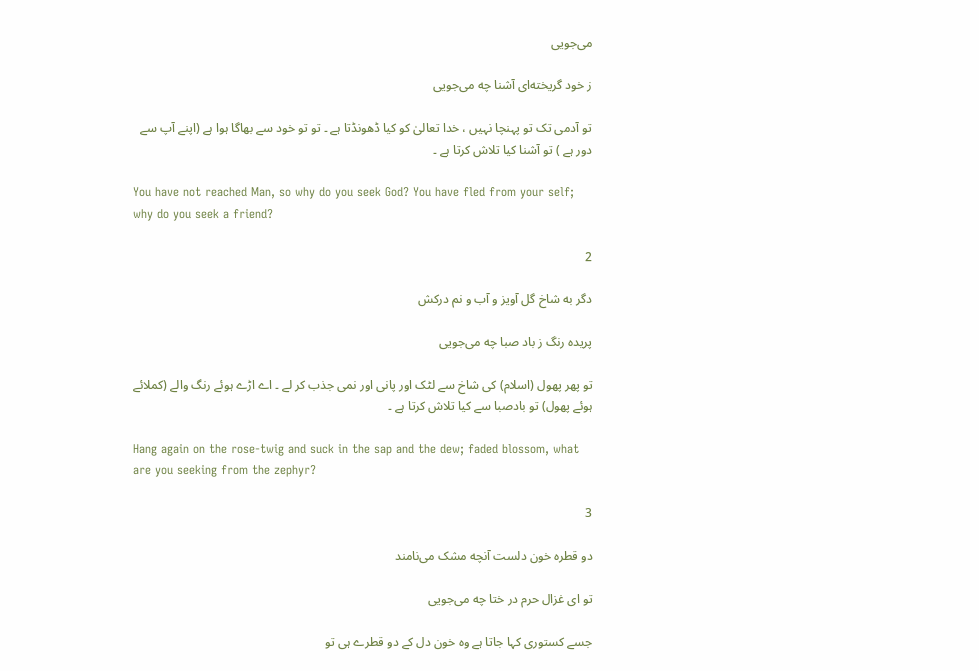می‌جویی

ز خود گریخته‌ای آشنا چه می‌جویی

تو آدمی تک تو پہنچا نہیں ، خدا تعالیٰ کو کیا ڈھونڈتا ہے ۔ تو تو خود سے بھاگا ہوا ہے (اپنے آپ سے دور ہے ) تو آشنا کیا تلاش کرتا ہے ۔

You have not reached Man, so why do you seek God? You have fled from your self; why do you seek a friend?

2

دگر به شاخ گل آویز و آب و نم درکش

پریده رنگ ز باد صبا چه می‌جویی

تو پھر پھول (اسلام) کی شاخ سے لٹک اور پانی اور نمی جذب کر لے ۔ اے اڑے ہوئے رنگ والے (کملائے ہوئے پھول) تو بادصبا سے کیا تلاش کرتا ہے ۔

Hang again on the rose-twig and suck in the sap and the dew; faded blossom, what are you seeking from the zephyr?

3

دو قطره خون دلست آنچه مشک می‌نامند

تو ای غزال حرم در ختا چه می‌جویی

جسے کستوری کہا جاتا ہے وہ خون دل کے دو قطرے ہی تو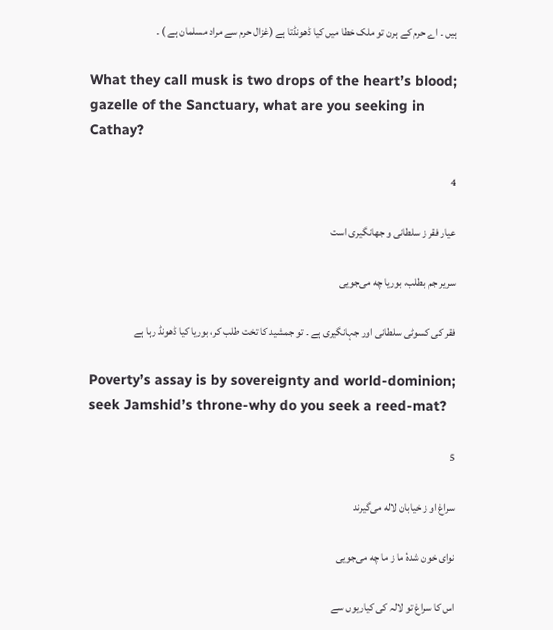ہیں ۔ اے حرم کے ہرن تو ملک خطا میں کیا ڈھونڈتا ہے (غزال حرم سے مراد مسلمان ہے ) ۔

What they call musk is two drops of the heart’s blood; gazelle of the Sanctuary, what are you seeking in Cathay?

4

عیار فقر ز سلطانی و جهانگیری است

سریر جم بطلب، بوریا چه می‌جویی

فقر کی کسوٹی سلطانی اور جہانگیری ہے ۔ تو جمشید کا تخت طلب کر، بوریا کیا ڈھونڈ رہا ہے

Poverty’s assay is by sovereignty and world-dominion; seek Jamshid’s throne-why do you seek a reed-mat?

5

سراغ او ز خیابان لاله می‌گیرند

نوای خون شدهٔ ما ز ما چه می‌جویی

اس کا سراغ تو لالہ کی کیاریوں سے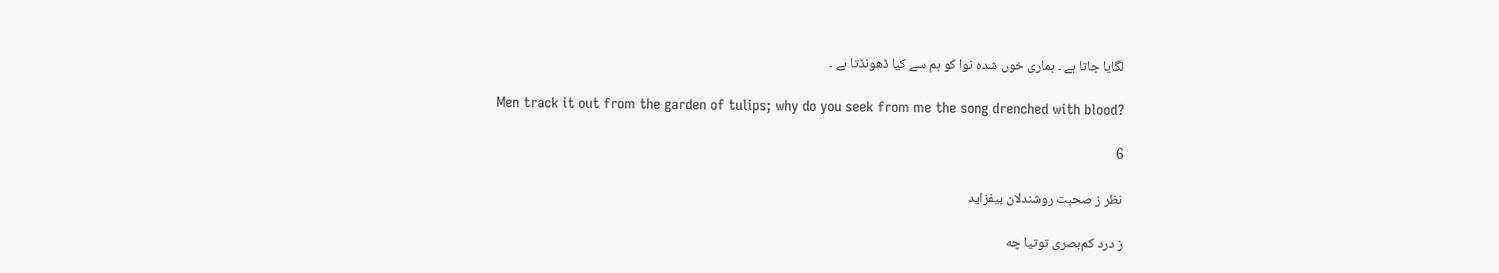لگایا جاتا ہے ۔ ہماری خوں شدہ نوا کو ہم سے کیا ڈھونڈتا ہے ۔

Men track it out from the garden of tulips; why do you seek from me the song drenched with blood?

6

نظر ز صحبت روشندلان بیفزاید

ز درد کم‌بصری توتیا چه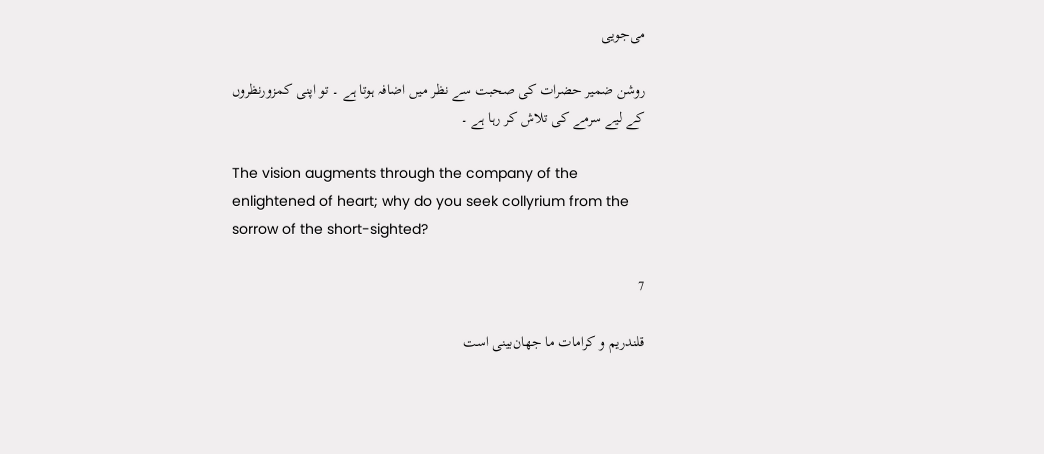می‌جویی

روشن ضمیر حضرات کی صحبت سے نظر میں اضافہ ہوتا ہے ۔ تو اپنی کمزورنظروں کے لیے سرمے کی تلاش کر رہا ہے ۔

The vision augments through the company of the enlightened of heart; why do you seek collyrium from the sorrow of the short-sighted?

7

قلندریم و کرامات ما جهان‌بینی است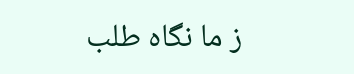ز ما نگاه طلب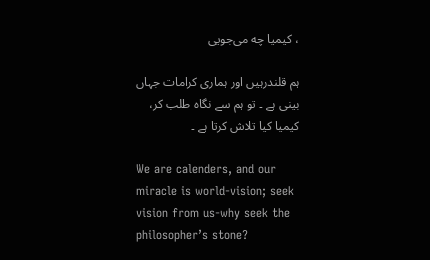، کیمیا چه می‌جویی

ہم قلندرہیں اور ہماری کرامات جہاں بینی ہے ۔ تو ہم سے نگاہ طلب کر، کیمیا کیا تلاش کرتا ہے ۔

We are calenders, and our miracle is world-vision; seek vision from us-why seek the philosopher’s stone?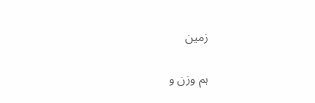زمین

ہم وزن و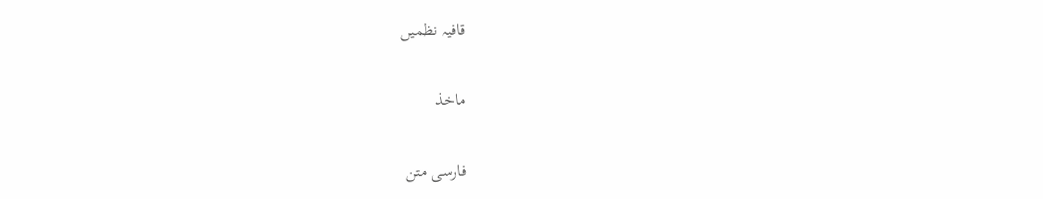قافیہ نظمیں

ماخذ

فارسی متن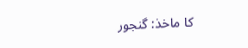کا ماخذ: گنجور